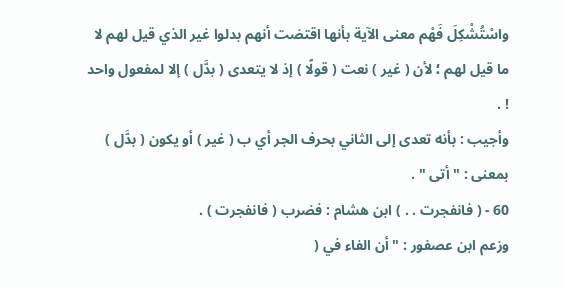واسْتُشْكِلَ فَهْم معنى الآية بأنها اقتضت أنهم بدلوا غير الذي قيل لهم لا ما قيل لهم ؛ لأن ( غير ) نعت ( قولًا ) إذ لا يتعدى ( بدَّل ) إلا لمفعول واحد ! .
وأجيب : بأنه تعدى إلى الثاني بحرف الجر أي ب ( غير ) أو يكون ( بدَّل ) بمعنى : " أتى " .
60 - ( فانفجرت . . ) ابن هشام : فضرب ( فانفجرت ) .
وزعم ابن عصفور : " أن الفاء في (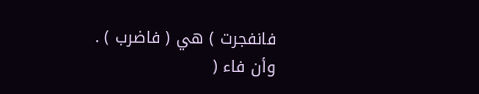فانفجرت ) هي ( فاضرب ) .
وأن فاء (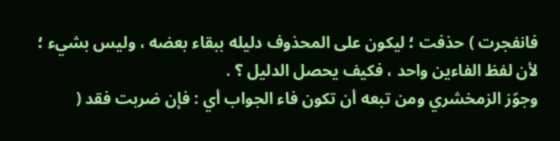فانفجرت ) حذفت ؛ ليكون على المحذوف دليله ببقاء بعضه ، وليس بشيء ؛ لأن لفظ الفاءين واحد ، فكيف يحصل الدليل ؟ .
وجوّز الزمخشري ومن تبعه أن تكون فاء الجواب أي : فإن ضربت فقد (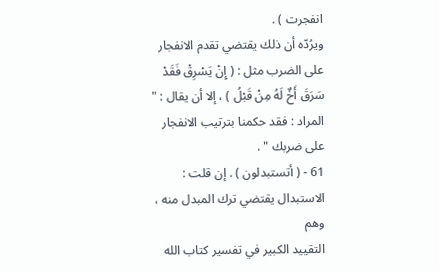انفجرت ) .
ويرُدّه أن ذلك يقتضي تقدم الانفجار على الضرب مثل : ( إِنْ يَسْرِقْ فَقَدْ سَرَقَ أَخٌ لَهُ مِنْ قَبْلُ ) ، إلا أن يقال : " المراد : فقد حكمنا بترتيب الانفجار على ضربك " .
61 - ( أتستبدلون ) . إن قلت : الاستبدال يقتضي ترك المبدل منه ، وهم
التقييد الكبير في تفسير كتاب الله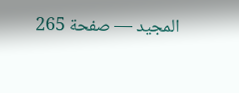المجيد — صفحة 265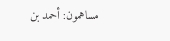مساهمون: أحمد بن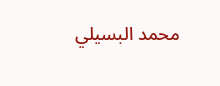محمد البسيلي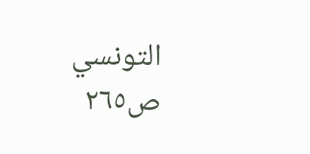التونسي
ص٢٦٥